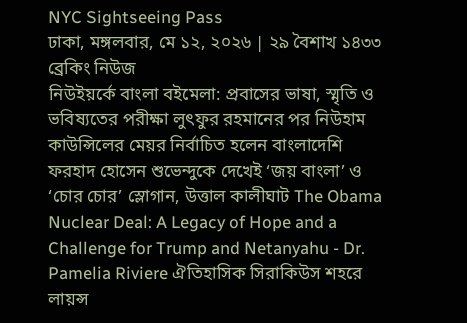NYC Sightseeing Pass
ঢাকা, মঙ্গলবার, মে ১২, ২০২৬ | ২৯ বৈশাখ ১৪৩৩
ব্রেকিং নিউজ
নিউইয়র্কে বাংলা বইমেলা: প্রবাসের ভাষা, স্মৃতি ও ভবিষ্যতের পরীক্ষা লুৎফুর রহমানের পর নিউহাম কাউন্সিলের মেয়র নির্বাচিত হলেন বাংলাদেশি ফরহাদ হোসেন শুভেন্দুকে দেখেই ‘জয় বাংলা’ ও ‘চোর চোর’ স্লোগান, উত্তাল কালীঘাট The Obama Nuclear Deal: A Legacy of Hope and a Challenge for Trump and Netanyahu - Dr. Pamelia Riviere ঐতিহাসিক সিরাকিউস শহরে লায়ন্স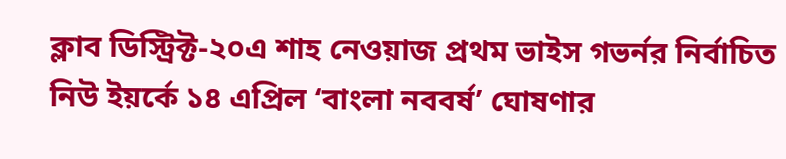ক্লাব ডিস্ট্রিক্ট-২০এ শাহ নেওয়াজ প্রথম ভাইস গভর্নর নির্বাচিত নিউ ইয়র্কে ১৪ এপ্রিল ‘বাংলা নববর্ষ’ ঘোষণার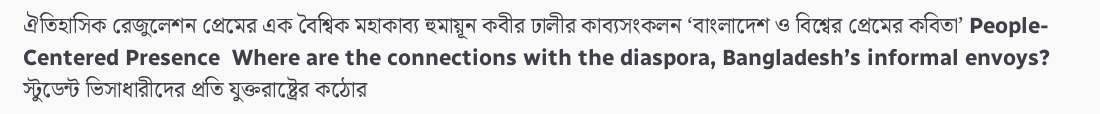ঐতিহাসিক রেজুলেশন প্রেমের এক বৈশ্বিক মহাকাব্য হুমায়ূন কবীর ঢালীর কাব্যসংকলন ‘বাংলাদেশ ও বিশ্বের প্রেমের কবিতা’ People-Centered Presence  Where are the connections with the diaspora, Bangladesh’s informal envoys? স্টুডেন্ট ভিসাধারীদের প্রতি যুক্তরাষ্ট্রের কঠোর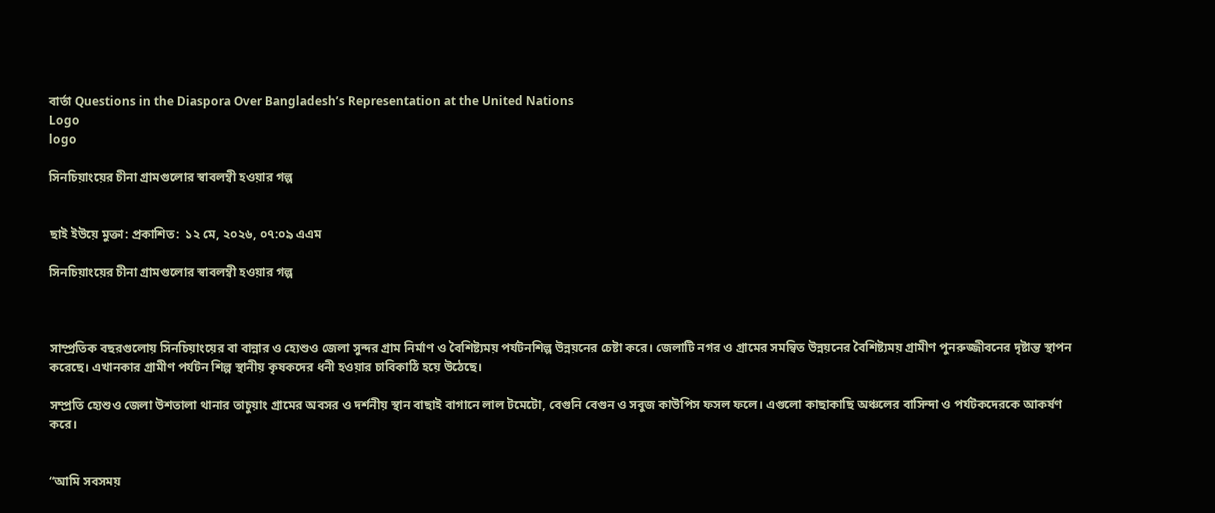বার্তা Questions in the Diaspora Over Bangladesh’s Representation at the United Nations
Logo
logo

সিনচিয়াংয়ের চীনা গ্রামগুলোর স্বাবলম্বী হওয়ার গল্প


ছাই ইউয়ে মুক্তা: প্রকাশিত:  ১২ মে, ২০২৬, ০৭:০৯ এএম

সিনচিয়াংয়ের চীনা গ্রামগুলোর স্বাবলম্বী হওয়ার গল্প



সাম্প্রতিক বছরগুলোয় সিনচিয়াংয়ের বা বান্নার ও হ্যেশুও জেলা সুন্দর গ্রাম নির্মাণ ও বৈশিষ্ট্যময় পর্যটনশিল্প উন্নয়নের চেষ্টা করে। জেলাটি নগর ও গ্রামের সমন্বিত উন্নয়নের বৈশিষ্ট্যময় গ্রামীণ পুনরুজ্জীবনের দৃষ্টান্ত স্থাপন করেছে। এখানকার গ্রামীণ পর্যটন শিল্প স্থানীয় কৃষকদের ধনী হওয়ার চাবিকাঠি হয়ে উঠেছে।

সম্প্রতি হ্যেশুও জেলা উশতালা থানার তাচুয়াং গ্রামের অবসর ও দর্শনীয় স্থান বাছাই বাগানে লাল টমেটো, বেগুনি বেগুন ও সবুজ কাউপিস ফসল ফলে। এগুলো কাছাকাছি অঞ্চলের বাসিন্দা ও পর্যটকদেরকে আকর্ষণ করে।


“আমি সবসময়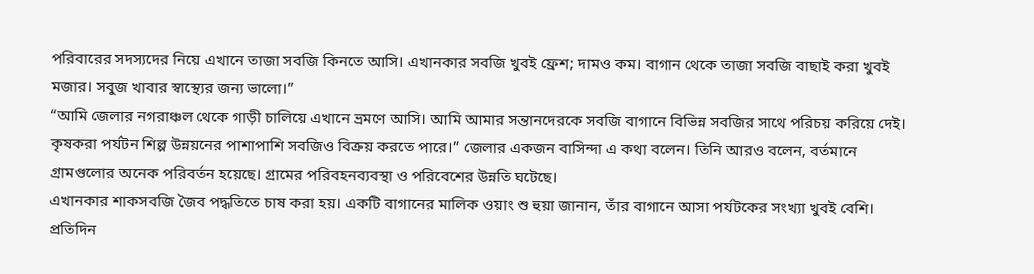পরিবারের সদস্যদের নিয়ে এখানে তাজা সবজি কিনতে আসি। এখানকার সবজি খুবই ফ্রেশ; দামও কম। বাগান থেকে তাজা সবজি বাছাই করা খুবই মজার। সবুজ খাবার স্বাস্থ্যের জন্য ভালো।”
“আমি জেলার নগরাঞ্চল থেকে গাড়ী চালিয়ে এখানে ভ্রমণে আসি। আমি আমার সন্তানদেরকে সবজি বাগানে বিভিন্ন সবজির সাথে পরিচয় করিয়ে দেই। কৃষকরা পর্যটন শিল্প উন্নয়নের পাশাপাশি সবজিও বিক্রয় করতে পারে।” জেলার একজন বাসিন্দা এ কথা বলেন। তিনি আরও বলেন, বর্তমানে গ্রামগুলোর অনেক পরিবর্তন হয়েছে। গ্রামের পরিবহনব্যবস্থা ও পরিবেশের উন্নতি ঘটেছে।
এখানকার শাকসবজি জৈব পদ্ধতিতে চাষ করা হয়। একটি বাগানের মালিক ওয়াং শু হুয়া জানান, তাঁর বাগানে আসা পর্যটকের সংখ্যা খুবই বেশি। প্রতিদিন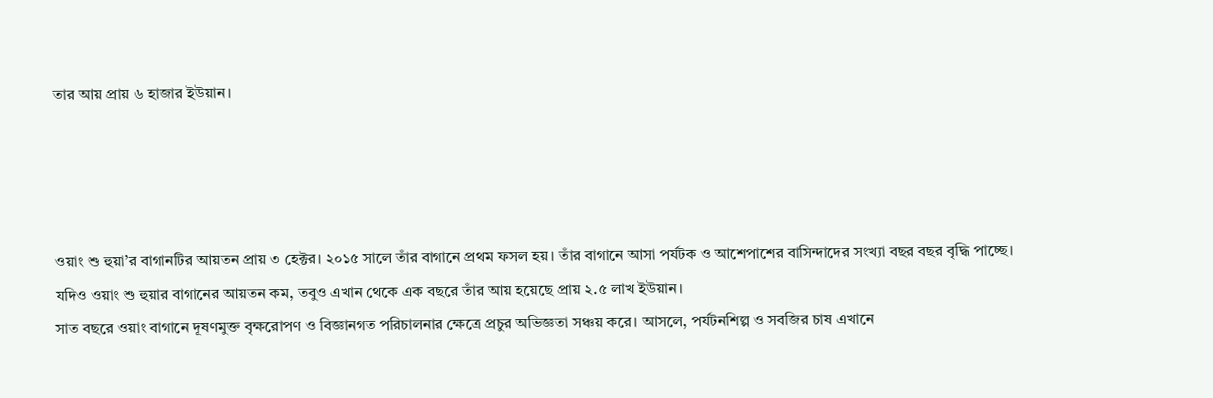তার আয় প্রায় ৬ হাজার ইউয়ান।




ওয়াং শু হুয়া’র বাগানটির আয়তন প্রায় ৩ হেক্টর। ২০১৫ সালে তাঁর বাগানে প্রথম ফসল হয়। তাঁর বাগানে আসা পর্যটক ও আশেপাশের বাসিন্দাদের সংখ্যা বছর বছর বৃদ্ধি পাচ্ছে। যদিও ওয়াং শু হুয়ার বাগানের আয়তন কম, তবুও এখান থেকে এক বছরে তাঁর আয় হয়েছে প্রায় ২.৫ লাখ ইউয়ান।
সাত বছরে ওয়াং বাগানে দূষণমুক্ত বৃক্ষরোপণ ও বিজ্ঞানগত পরিচালনার ক্ষেত্রে প্রচুর অভিজ্ঞতা সঞ্চয় করে। আসলে, পর্যটনশিল্প ও সবজির চাষ এখানে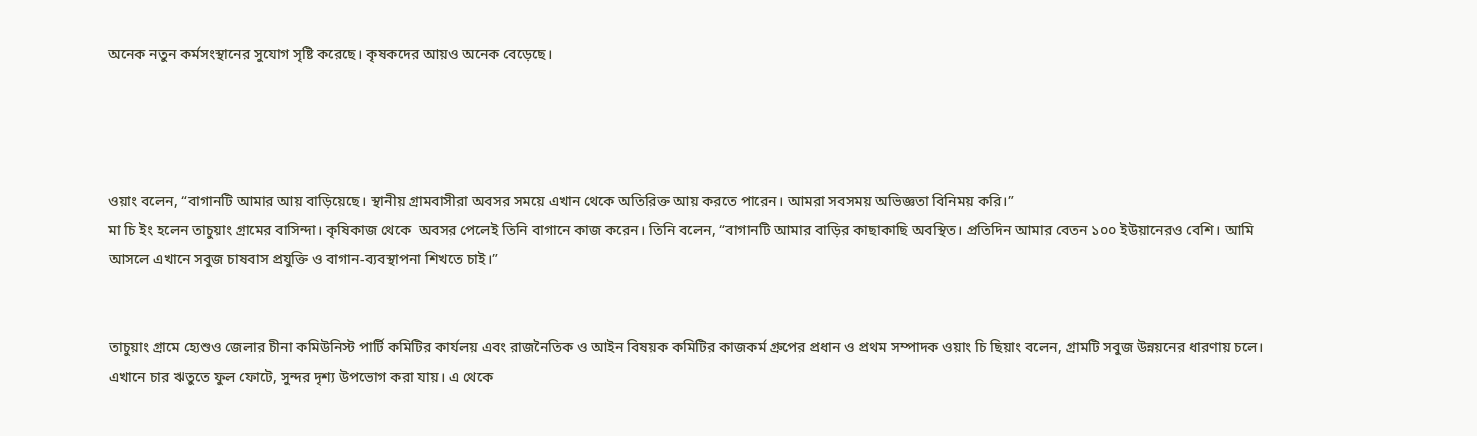অনেক নতুন কর্মসংস্থানের সুযোগ সৃষ্টি করেছে। কৃষকদের আয়ও অনেক বেড়েছে।




ওয়াং বলেন, “বাগানটি আমার আয় বাড়িয়েছে। স্থানীয় গ্রামবাসীরা অবসর সময়ে এখান থেকে অতিরিক্ত আয় করতে পারেন। আমরা সবসময় অভিজ্ঞতা বিনিময় করি।”
মা চি ইং হলেন তাচুয়াং গ্রামের বাসিন্দা। কৃষিকাজ থেকে  অবসর পেলেই তিনি বাগানে কাজ করেন। তিনি বলেন, “বাগানটি আমার বাড়ির কাছাকাছি অবস্থিত। প্রতিদিন আমার বেতন ১০০ ইউয়ানেরও বেশি। আমি আসলে এখানে সবুজ চাষবাস প্রযুক্তি ও বাগান-ব্যবস্থাপনা শিখতে চাই।”


তাচুয়াং গ্রামে হ্যেশুও জেলার চীনা কমিউনিস্ট পার্টি কমিটির কার্যলয় এবং রাজনৈতিক ও আইন বিষয়ক কমিটির কাজকর্ম গ্রুপের প্রধান ও প্রথম সম্পাদক ওয়াং চি ছিয়াং বলেন, গ্রামটি সবুজ উন্নয়নের ধারণায় চলে। এখানে চার ঋতুতে ফুল ফোটে, সুন্দর দৃশ্য উপভোগ করা যায়। এ থেকে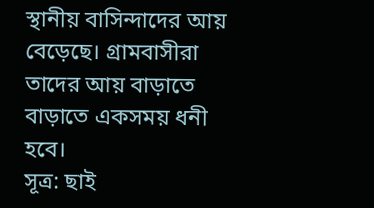স্থানীয় বাসিন্দাদের আয় বেড়েছে। গ্রামবাসীরা তাদের আয় বাড়াতে বাড়াতে একসময় ধনী হবে।
সূত্র: ছাই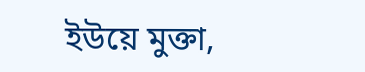ইউয়ে মুক্তা,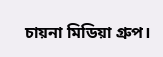চায়না মিডিয়া গ্রুপ।